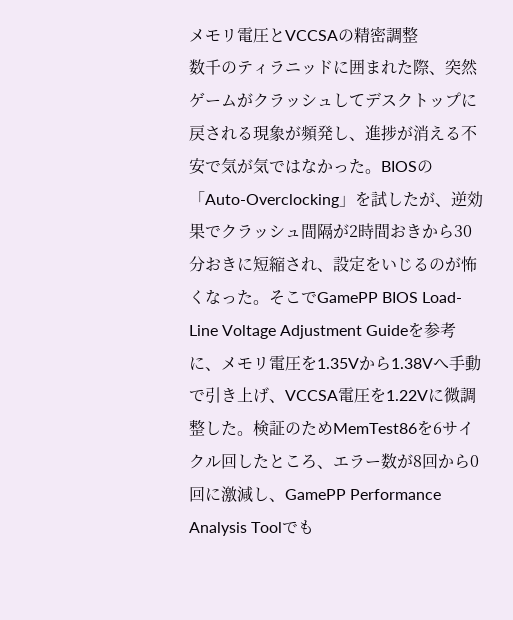メモリ電圧とVCCSAの精密調整
数千のティラニッドに囲まれた際、突然ゲームがクラッシュしてデスクトップに戻される現象が頻発し、進捗が消える不安で気が気ではなかった。BIOSの「Auto-Overclocking」を試したが、逆効果でクラッシュ間隔が2時間おきから30分おきに短縮され、設定をいじるのが怖くなった。そこでGamePP BIOS Load-Line Voltage Adjustment Guideを参考に、メモリ電圧を1.35Vから1.38Vへ手動で引き上げ、VCCSA電圧を1.22Vに微調整した。検証のためMemTest86を6サイクル回したところ、エラー数が8回から0回に激減し、GamePP Performance Analysis Toolでも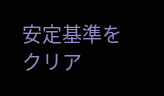安定基準をクリア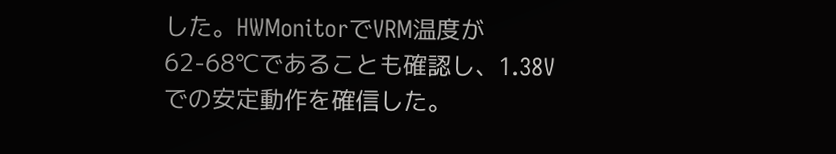した。HWMonitorでVRM温度が62-68℃であることも確認し、1.38Vでの安定動作を確信した。